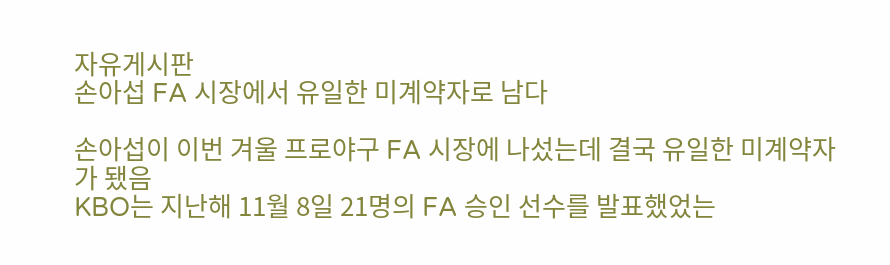자유게시판
손아섭 FA 시장에서 유일한 미계약자로 남다

손아섭이 이번 겨울 프로야구 FA 시장에 나섰는데 결국 유일한 미계약자가 됐음
KBO는 지난해 11월 8일 21명의 FA 승인 선수를 발표했었는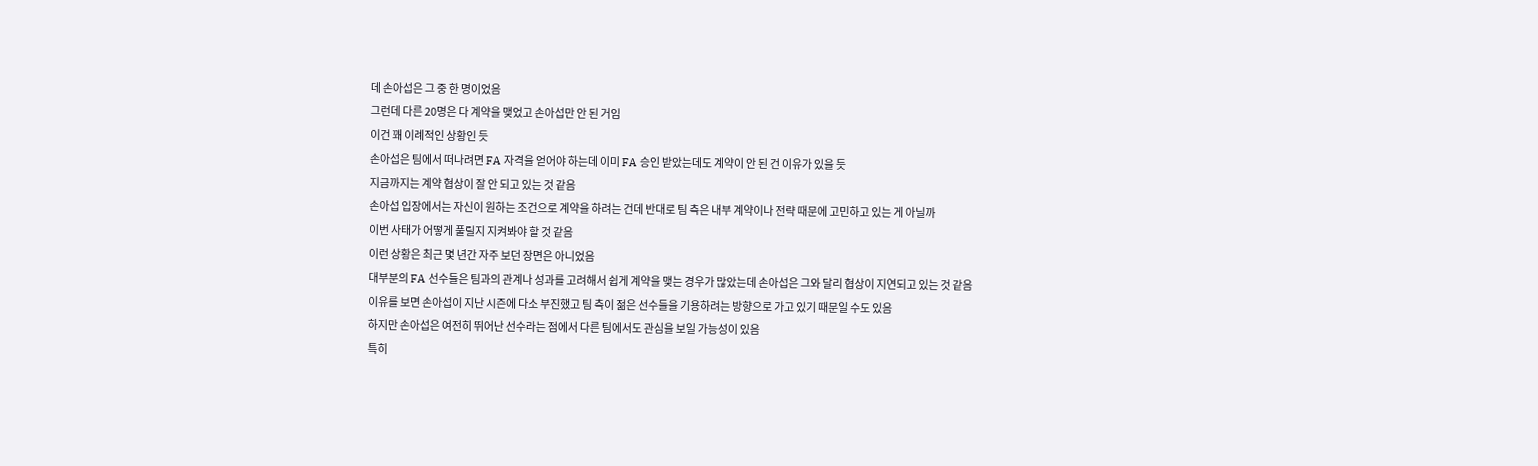데 손아섭은 그 중 한 명이었음
그런데 다른 20명은 다 계약을 맺었고 손아섭만 안 된 거임
이건 꽤 이례적인 상황인 듯
손아섭은 팀에서 떠나려면 FA 자격을 얻어야 하는데 이미 FA 승인 받았는데도 계약이 안 된 건 이유가 있을 듯
지금까지는 계약 협상이 잘 안 되고 있는 것 같음
손아섭 입장에서는 자신이 원하는 조건으로 계약을 하려는 건데 반대로 팀 측은 내부 계약이나 전략 때문에 고민하고 있는 게 아닐까
이번 사태가 어떻게 풀릴지 지켜봐야 할 것 같음
이런 상황은 최근 몇 년간 자주 보던 장면은 아니었음
대부분의 FA 선수들은 팀과의 관계나 성과를 고려해서 쉽게 계약을 맺는 경우가 많았는데 손아섭은 그와 달리 협상이 지연되고 있는 것 같음
이유를 보면 손아섭이 지난 시즌에 다소 부진했고 팀 측이 젊은 선수들을 기용하려는 방향으로 가고 있기 때문일 수도 있음
하지만 손아섭은 여전히 뛰어난 선수라는 점에서 다른 팀에서도 관심을 보일 가능성이 있음
특히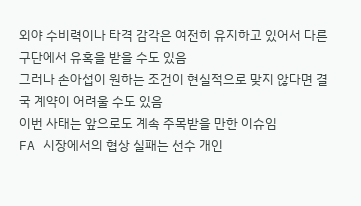외야 수비력이나 타격 감각은 여전히 유지하고 있어서 다른 구단에서 유혹을 받을 수도 있음
그러나 손아섭이 원하는 조건이 현실적으로 맞지 않다면 결국 계약이 어려울 수도 있음
이번 사태는 앞으로도 계속 주목받을 만한 이슈임
FA 시장에서의 협상 실패는 선수 개인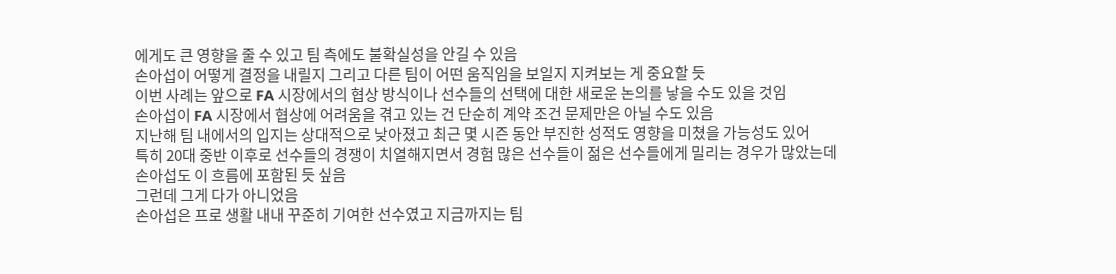에게도 큰 영향을 줄 수 있고 팀 측에도 불확실성을 안길 수 있음
손아섭이 어떻게 결정을 내릴지 그리고 다른 팀이 어떤 움직임을 보일지 지켜보는 게 중요할 듯
이번 사례는 앞으로 FA 시장에서의 협상 방식이나 선수들의 선택에 대한 새로운 논의를 낳을 수도 있을 것임
손아섭이 FA 시장에서 협상에 어려움을 겪고 있는 건 단순히 계약 조건 문제만은 아닐 수도 있음
지난해 팀 내에서의 입지는 상대적으로 낮아졌고 최근 몇 시즌 동안 부진한 성적도 영향을 미쳤을 가능성도 있어
특히 20대 중반 이후로 선수들의 경쟁이 치열해지면서 경험 많은 선수들이 젊은 선수들에게 밀리는 경우가 많았는데
손아섭도 이 흐름에 포함된 듯 싶음
그런데 그게 다가 아니었음
손아섭은 프로 생활 내내 꾸준히 기여한 선수였고 지금까지는 팀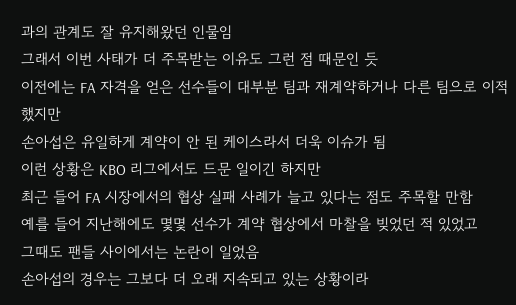과의 관계도 잘 유지해왔던 인물임
그래서 이번 사태가 더 주목받는 이유도 그런 점 때문인 듯
이전에는 FA 자격을 얻은 선수들이 대부분 팀과 재계약하거나 다른 팀으로 이적했지만
손아섭은 유일하게 계약이 안 된 케이스라서 더욱 이슈가 됨
이런 상황은 KBO 리그에서도 드문 일이긴 하지만
최근 들어 FA 시장에서의 협상 실패 사례가 늘고 있다는 점도 주목할 만함
예를 들어 지난해에도 몇몇 선수가 계약 협상에서 마찰을 빚었던 적 있었고
그때도 팬들 사이에서는 논란이 일었음
손아섭의 경우는 그보다 더 오래 지속되고 있는 상황이라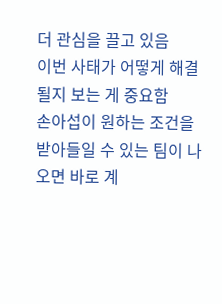더 관심을 끌고 있음
이번 사태가 어떻게 해결될지 보는 게 중요함
손아섭이 원하는 조건을 받아들일 수 있는 팀이 나오면 바로 계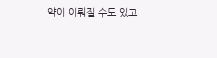약이 이뤄질 수도 있고